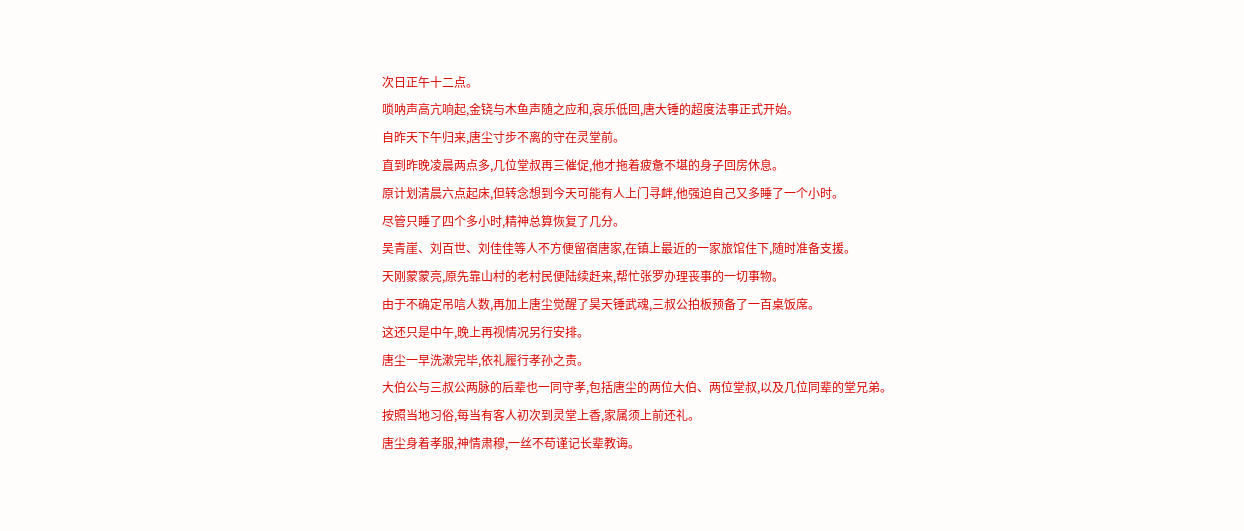次日正午十二点。
唢呐声高亢响起,金铙与木鱼声随之应和,哀乐低回,唐大锤的超度法事正式开始。
自昨天下午归来,唐尘寸步不离的守在灵堂前。
直到昨晚凌晨两点多,几位堂叔再三催促,他才拖着疲惫不堪的身子回房休息。
原计划清晨六点起床,但转念想到今天可能有人上门寻衅,他强迫自己又多睡了一个小时。
尽管只睡了四个多小时,精神总算恢复了几分。
吴青崖、刘百世、刘佳佳等人不方便留宿唐家,在镇上最近的一家旅馆住下,随时准备支援。
天刚蒙蒙亮,原先靠山村的老村民便陆续赶来,帮忙张罗办理丧事的一切事物。
由于不确定吊唁人数,再加上唐尘觉醒了昊天锤武魂,三叔公拍板预备了一百桌饭席。
这还只是中午,晚上再视情况另行安排。
唐尘一早洗漱完毕,依礼履行孝孙之责。
大伯公与三叔公两脉的后辈也一同守孝,包括唐尘的两位大伯、两位堂叔,以及几位同辈的堂兄弟。
按照当地习俗,每当有客人初次到灵堂上香,家属须上前还礼。
唐尘身着孝服,神情肃穆,一丝不苟谨记长辈教诲。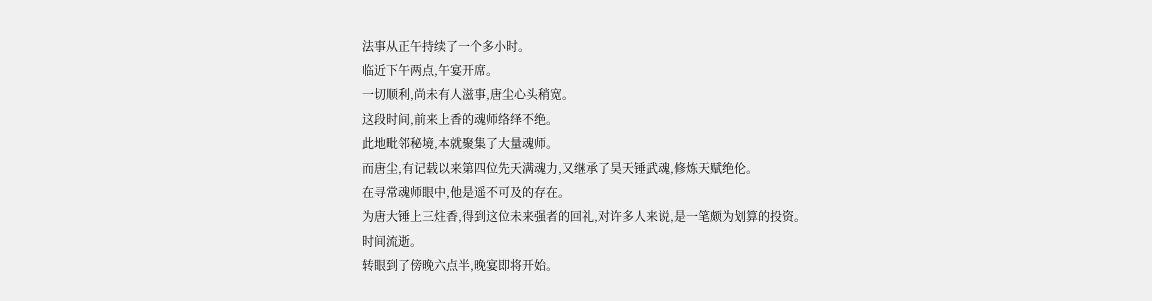法事从正午持续了一个多小时。
临近下午两点,午宴开席。
一切顺利,尚未有人滋事,唐尘心头稍宽。
这段时间,前来上香的魂师络绎不绝。
此地毗邻秘境,本就聚集了大量魂师。
而唐尘,有记载以来第四位先天满魂力,又继承了昊天锤武魂,修炼天赋绝伦。
在寻常魂师眼中,他是遥不可及的存在。
为唐大锤上三炷香,得到这位未来强者的回礼,对许多人来说,是一笔颇为划算的投资。
时间流逝。
转眼到了傍晚六点半,晚宴即将开始。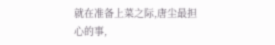就在准备上菜之际,唐尘最担心的事,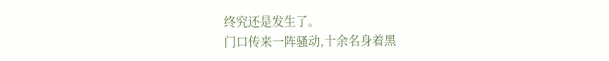终究还是发生了。
门口传来一阵骚动,十余名身着黑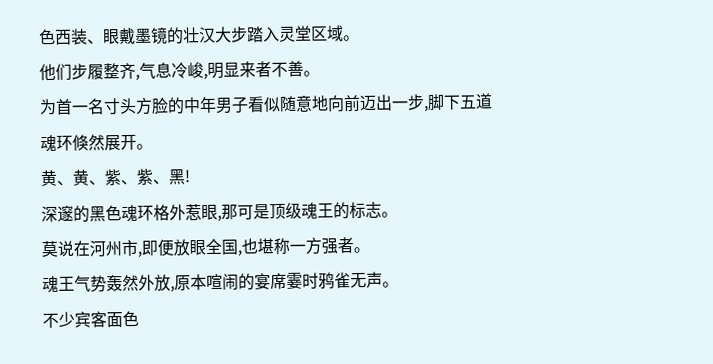色西装、眼戴墨镜的壮汉大步踏入灵堂区域。
他们步履整齐,气息冷峻,明显来者不善。
为首一名寸头方脸的中年男子看似随意地向前迈出一步,脚下五道魂环倏然展开。
黄、黄、紫、紫、黑!
深邃的黑色魂环格外惹眼,那可是顶级魂王的标志。
莫说在河州市,即便放眼全国,也堪称一方强者。
魂王气势轰然外放,原本喧闹的宴席霎时鸦雀无声。
不少宾客面色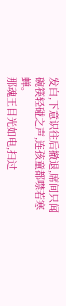发白,下意识往后撤退,席间只闻碗筷轻碰之声,连孩童都噤若寒蝉。
那魂王目光如电,扫过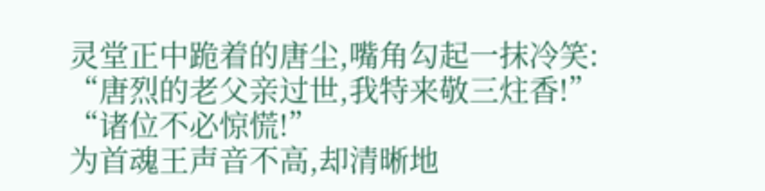灵堂正中跪着的唐尘,嘴角勾起一抹冷笑:
“唐烈的老父亲过世,我特来敬三炷香!”
“诸位不必惊慌!”
为首魂王声音不高,却清晰地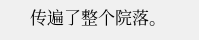传遍了整个院落。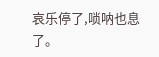哀乐停了,唢呐也息了。